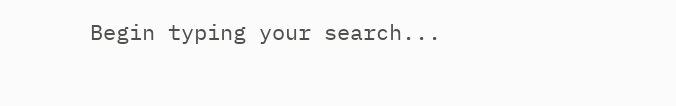Begin typing your search...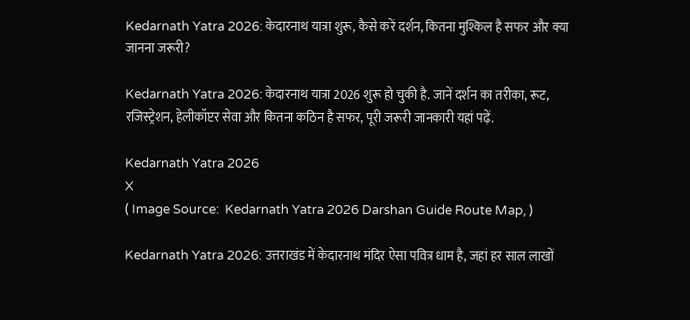Kedarnath Yatra 2026: केदारनाथ यात्रा शुरू, कैसे करें दर्शन, कितना मुश्किल है सफर और क्या जानना जरूरी?

Kedarnath Yatra 2026: केदारनाथ यात्रा 2026 शुरू हो चुकी है. जानें दर्शन का तरीका, रूट, रजिस्ट्रेशन, हेलीकॉप्टर सेवा और कितना कठिन है सफर, पूरी जरूरी जानकारी यहां पढ़ें.

Kedarnath Yatra 2026
X
( Image Source:  Kedarnath Yatra 2026 Darshan Guide Route Map, )

Kedarnath Yatra 2026: उत्तराखंड में केदारनाथ मंदिर ऐसा पवित्र धाम है, जहां हर साल लाखों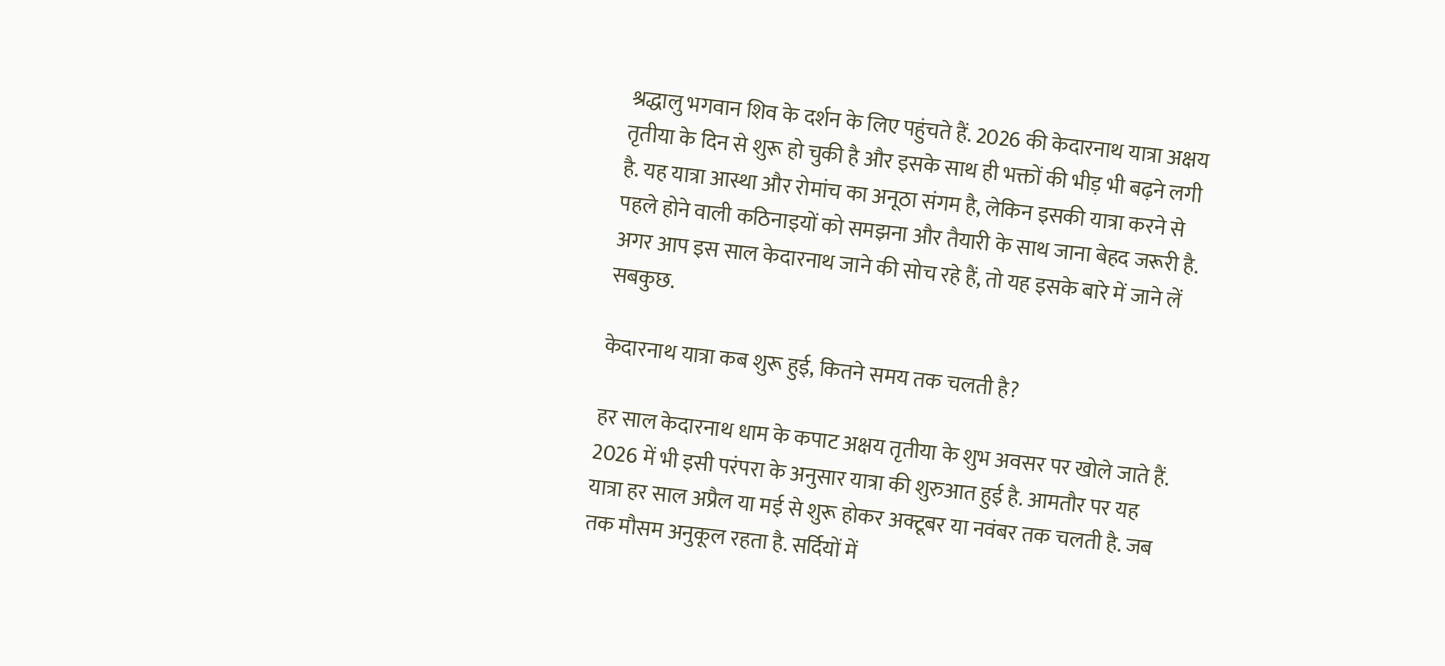श्रद्धालु भगवान शिव के दर्शन के लिए पहुंचते हैं. 2026 की केदारनाथ यात्रा अक्षय तृतीया के दिन से शुरू हो चुकी है और इसके साथ ही भक्तों की भीड़ भी बढ़ने लगी है. यह यात्रा आस्था और रोमांच का अनूठा संगम है, लेकिन इसकी यात्रा करने से पहले होने वाली कठिनाइयों को समझना और तैयारी के साथ जाना बेहद जरूरी है. अगर आप इस साल केदारनाथ जाने की सोच रहे हैं, तो यह इसके बारे में जाने लें सबकुछ.

केदारनाथ यात्रा कब शुरू हुई, कितने समय तक चलती है?

हर साल केदारनाथ धाम के कपाट अक्षय तृतीया के शुभ अवसर पर खोले जाते हैं. 2026 में भी इसी परंपरा के अनुसार यात्रा की शुरुआत हुई है. आमतौर पर यह यात्रा हर साल अप्रैल या मई से शुरू होकर अक्टूबर या नवंबर तक चलती है. जब तक मौसम अनुकूल रहता है. सर्दियों में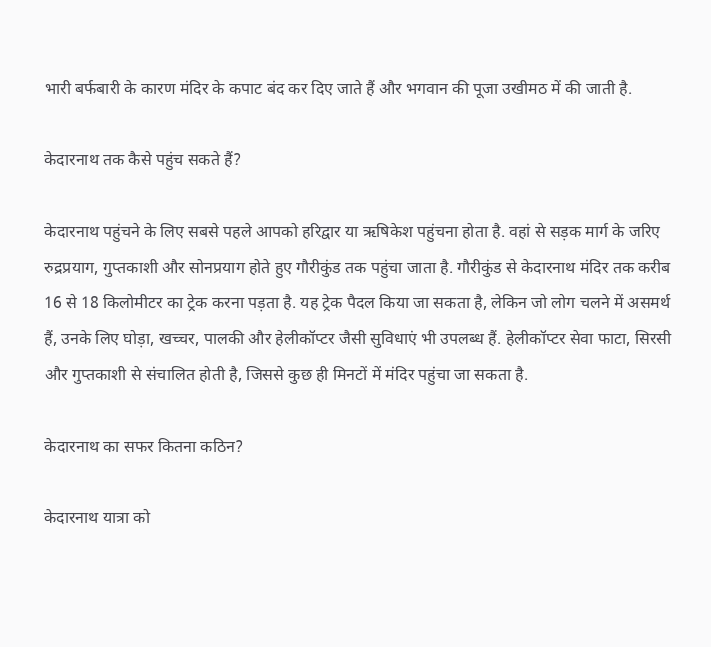भारी बर्फबारी के कारण मंदिर के कपाट बंद कर दिए जाते हैं और भगवान की पूजा उखीमठ में की जाती है.

केदारनाथ तक कैसे पहुंच सकते हैं?

केदारनाथ पहुंचने के लिए सबसे पहले आपको हरिद्वार या ऋषिकेश पहुंचना होता है. वहां से सड़क मार्ग के जरिए रुद्रप्रयाग, गुप्तकाशी और सोनप्रयाग होते हुए गौरीकुंड तक पहुंचा जाता है. गौरीकुंड से केदारनाथ मंदिर तक करीब 16 से 18 किलोमीटर का ट्रेक करना पड़ता है. यह ट्रेक पैदल किया जा सकता है, लेकिन जो लोग चलने में असमर्थ हैं, उनके लिए घोड़ा, खच्चर, पालकी और हेलीकॉप्टर जैसी सुविधाएं भी उपलब्ध हैं. हेलीकॉप्टर सेवा फाटा, सिरसी और गुप्तकाशी से संचालित होती है, जिससे कुछ ही मिनटों में मंदिर पहुंचा जा सकता है.

केदारनाथ का सफर कितना कठिन?

केदारनाथ यात्रा को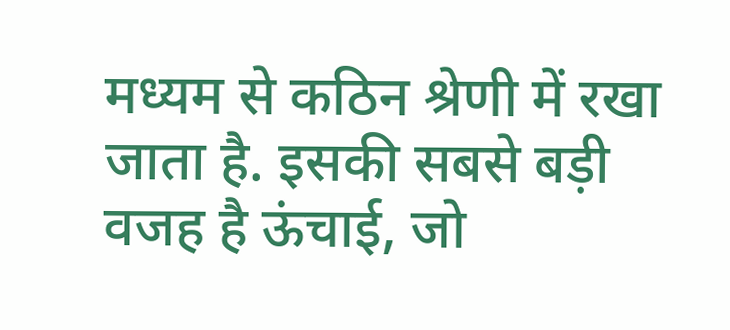मध्यम से कठिन श्रेणी में रखा जाता है. इसकी सबसे बड़ी वजह है ऊंचाई, जो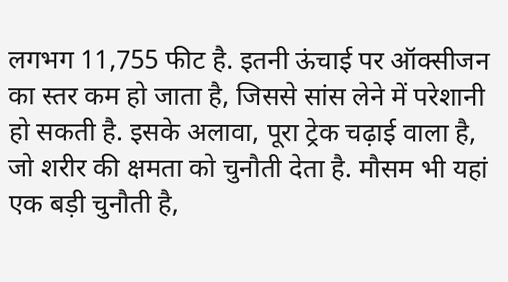लगभग 11,755 फीट है. इतनी ऊंचाई पर ऑक्सीजन का स्तर कम हो जाता है, जिससे सांस लेने में परेशानी हो सकती है. इसके अलावा, पूरा ट्रेक चढ़ाई वाला है, जो शरीर की क्षमता को चुनौती देता है. मौसम भी यहां एक बड़ी चुनौती है,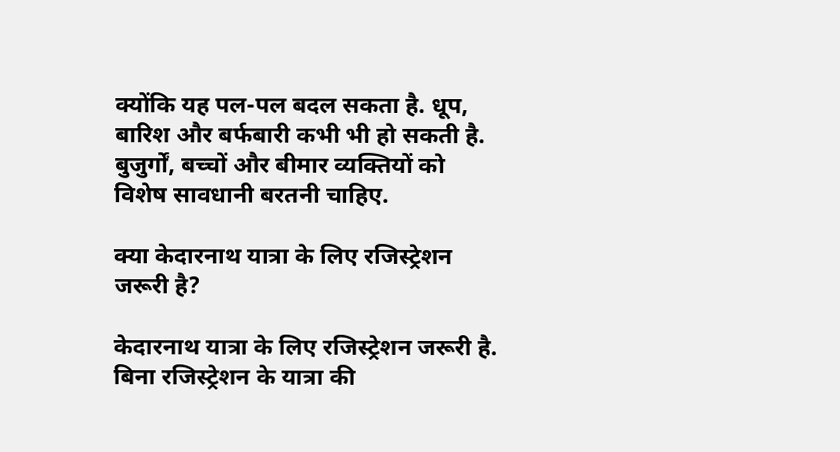क्योंकि यह पल-पल बदल सकता है. धूप, बारिश और बर्फबारी कभी भी हो सकती है. बुजुर्गों, बच्चों और बीमार व्यक्तियों को विशेष सावधानी बरतनी चाहिए.

क्या केदारनाथ यात्रा के लिए रजिस्ट्रेशन जरूरी है?

केदारनाथ यात्रा के लिए रजिस्ट्रेशन जरूरी है. बिना रजिस्ट्रेशन के यात्रा की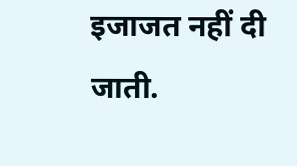इजाजत नहीं दी जाती.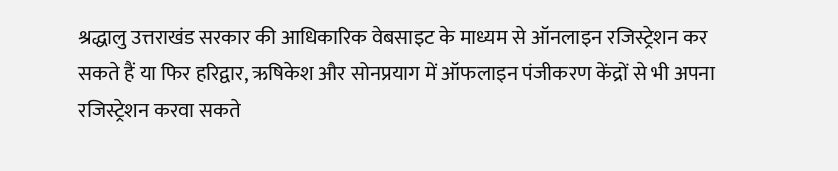श्रद्धालु उत्तराखंड सरकार की आधिकारिक वेबसाइट के माध्यम से ऑनलाइन रजिस्ट्रेशन कर सकते हैं या फिर हरिद्वार, ऋषिकेश और सोनप्रयाग में ऑफलाइन पंजीकरण केंद्रों से भी अपना रजिस्ट्रेशन करवा सकते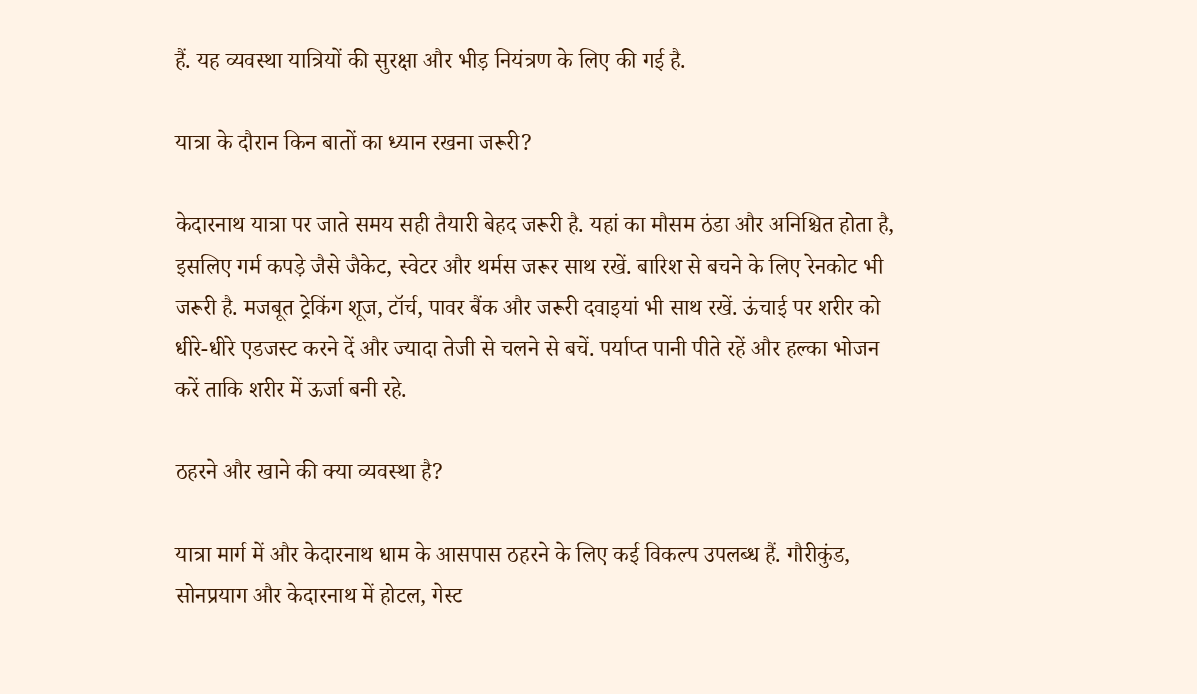हैं. यह व्यवस्था यात्रियों की सुरक्षा और भीड़ नियंत्रण के लिए की गई है.

यात्रा के दौरान किन बातों का ध्यान रखना जरूरी?

केदारनाथ यात्रा पर जाते समय सही तैयारी बेहद जरूरी है. यहां का मौसम ठंडा और अनिश्चित होता है, इसलिए गर्म कपड़े जैसे जैकेट, स्वेटर और थर्मस जरूर साथ रखें. बारिश से बचने के लिए रेनकोट भी जरूरी है. मजबूत ट्रेकिंग शूज, टॉर्च, पावर बैंक और जरूरी दवाइयां भी साथ रखें. ऊंचाई पर शरीर को धीरे-धीरे एडजस्ट करने दें और ज्यादा तेजी से चलने से बचें. पर्याप्त पानी पीते रहें और हल्का भोजन करें ताकि शरीर में ऊर्जा बनी रहे.

ठहरने और खाने की क्या व्यवस्था है?

यात्रा मार्ग में और केदारनाथ धाम के आसपास ठहरने के लिए कई विकल्प उपलब्ध हैं. गौरीकुंड, सोनप्रयाग और केदारनाथ में होटल, गेस्ट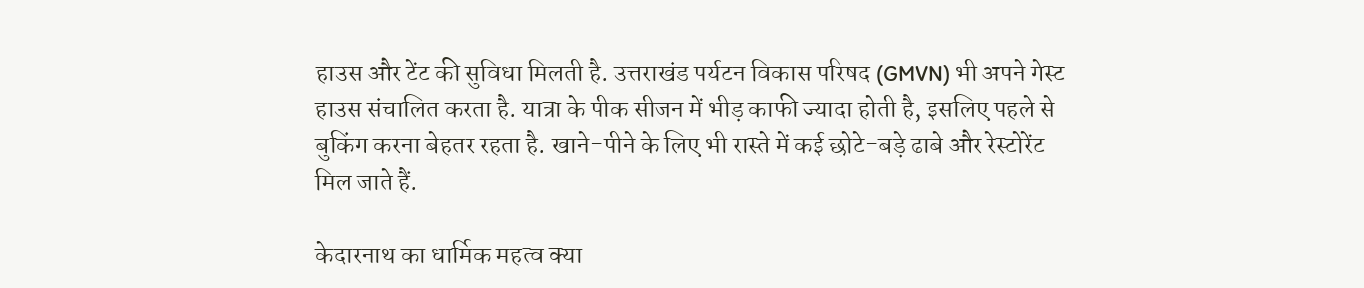हाउस और टेंट की सुविधा मिलती है. उत्तराखंड पर्यटन विकास परिषद (GMVN) भी अपने गेस्ट हाउस संचालित करता है. यात्रा के पीक सीजन में भीड़ काफी ज्यादा होती है, इसलिए पहले से बुकिंग करना बेहतर रहता है. खाने-पीने के लिए भी रास्ते में कई छोटे-बड़े ढाबे और रेस्टोरेंट मिल जाते हैं.

केदारनाथ का धार्मिक महत्व क्या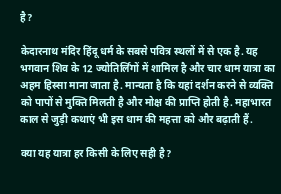है?

केदारनाथ मंदिर हिंदू धर्म के सबसे पवित्र स्थलों में से एक है. यह भगवान शिव के 12 ज्योतिर्लिंगों में शामिल है और चार धाम यात्रा का अहम हिस्सा माना जाता है. मान्यता है कि यहां दर्शन करने से व्यक्ति को पापों से मुक्ति मिलती है और मोक्ष की प्राप्ति होती है. महाभारत काल से जुड़ी कथाएं भी इस धाम की महत्ता को और बढ़ाती हैं.

क्या यह यात्रा हर किसी के लिए सही है?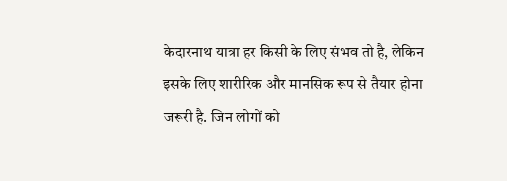केदारनाथ यात्रा हर किसी के लिए संभव तो है, लेकिन इसके लिए शारीरिक और मानसिक रूप से तैयार होना जरूरी है. जिन लोगों को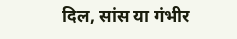दिल, सांस या गंभीर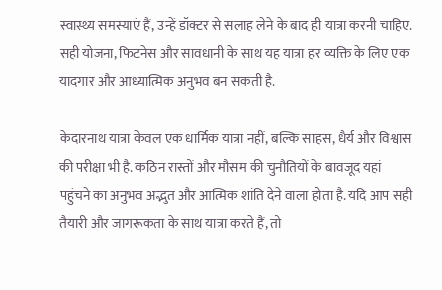स्वास्थ्य समस्याएं हैं, उन्हें डॉक्टर से सलाह लेने के बाद ही यात्रा करनी चाहिए. सही योजना, फिटनेस और सावधानी के साथ यह यात्रा हर व्यक्ति के लिए एक यादगार और आध्यात्मिक अनुभव बन सकती है.

केदारनाथ यात्रा केवल एक धार्मिक यात्रा नहीं, बल्कि साहस, धैर्य और विश्वास की परीक्षा भी है. कठिन रास्तों और मौसम की चुनौतियों के बावजूद यहां पहुंचने का अनुभव अद्भुत और आत्मिक शांति देने वाला होता है. यदि आप सही तैयारी और जागरूकता के साथ यात्रा करते हैं, तो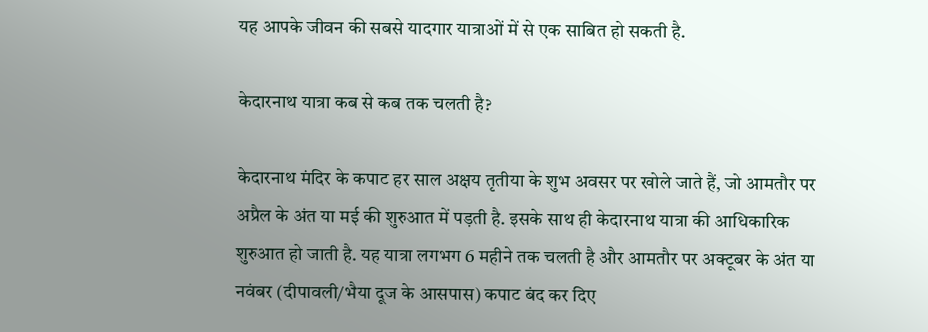यह आपके जीवन की सबसे यादगार यात्राओं में से एक साबित हो सकती है.

केदारनाथ यात्रा कब से कब तक चलती है?

केदारनाथ मंदिर के कपाट हर साल अक्षय तृतीया के शुभ अवसर पर खोले जाते हैं, जो आमतौर पर अप्रैल के अंत या मई की शुरुआत में पड़ती है. इसके साथ ही केदारनाथ यात्रा की आधिकारिक शुरुआत हो जाती है. यह यात्रा लगभग 6 महीने तक चलती है और आमतौर पर अक्टूबर के अंत या नवंबर (दीपावली/भैया दूज के आसपास) कपाट बंद कर दिए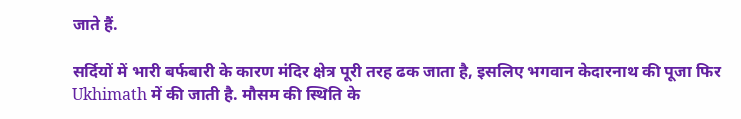जाते हैं.

सर्दियों में भारी बर्फबारी के कारण मंदिर क्षेत्र पूरी तरह ढक जाता है, इसलिए भगवान केदारनाथ की पूजा फिर Ukhimath में की जाती है. मौसम की स्थिति के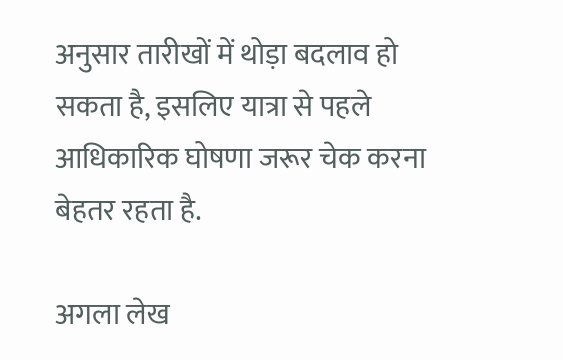अनुसार तारीखों में थोड़ा बदलाव हो सकता है, इसलिए यात्रा से पहले आधिकारिक घोषणा जरूर चेक करना बेहतर रहता है.

अगला लेख